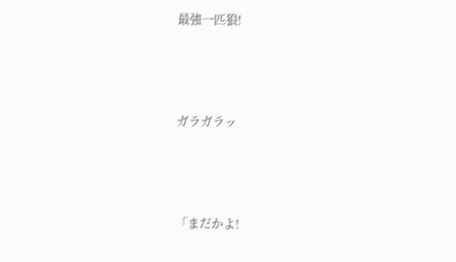最強一匹狼!



ガラガラッ



「まだかよ!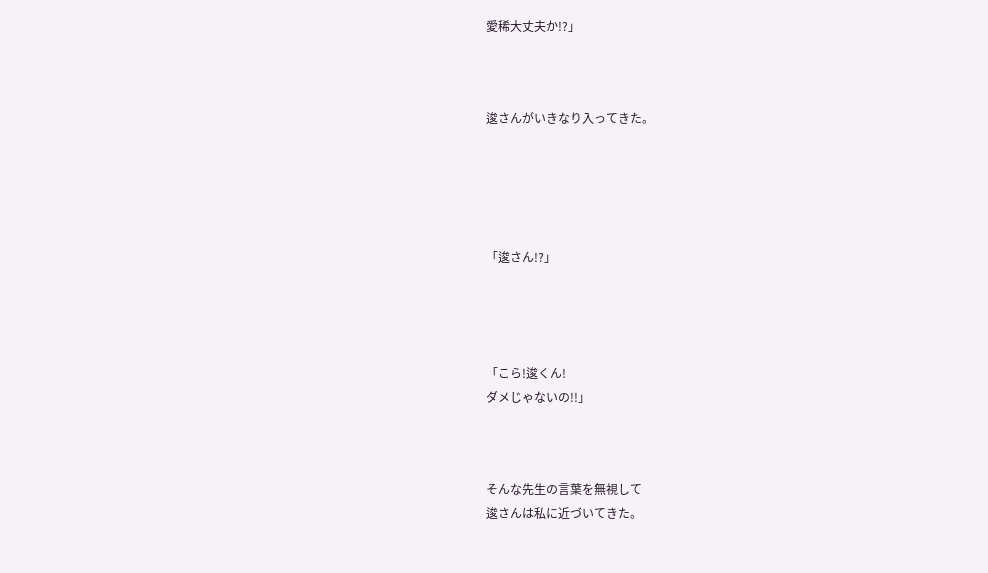愛稀大丈夫か!?」



逡さんがいきなり入ってきた。





「逡さん!?」




「こら!逡くん!
ダメじゃないの!!」



そんな先生の言葉を無視して
逡さんは私に近づいてきた。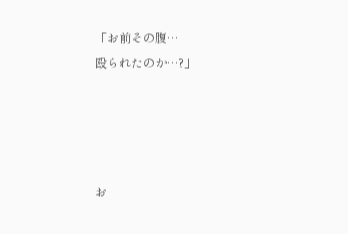「お前その腹…
殴られたのか…?」




お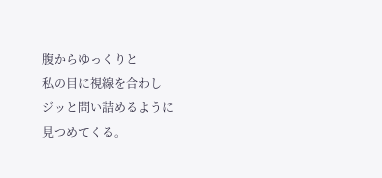腹からゆっくりと
私の目に視線を合わし
ジッと問い詰めるように
見つめてくる。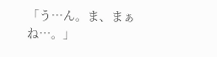「う…ん。ま、まぁね…。」